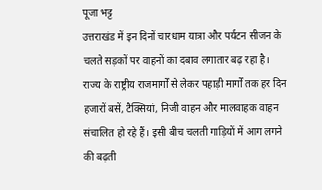पूजा भट्ट
उत्तराखंड में इन दिनों चारधाम यात्रा और पर्यटन सीजन के चलते सड़कों पर वाहनों का दबाव लगातार बढ़ रहा है। राज्य के राष्ट्रीय राजमार्गों से लेकर पहाड़ी मार्गों तक हर दिन हजारों बसें, टैक्सियां, निजी वाहन और मालवाहक वाहन संचालित हो रहे हैं। इसी बीच चलती गाड़ियों में आग लगने की बढ़ती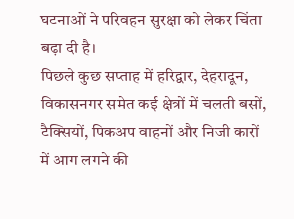घटनाओं ने परिवहन सुरक्षा को लेकर चिंता बढ़ा दी है।
पिछले कुछ सप्ताह में हरिद्वार, देहरादून, विकासनगर समेत कई क्षेत्रों में चलती बसों, टैक्सियों, पिकअप वाहनों और निजी कारों में आग लगने की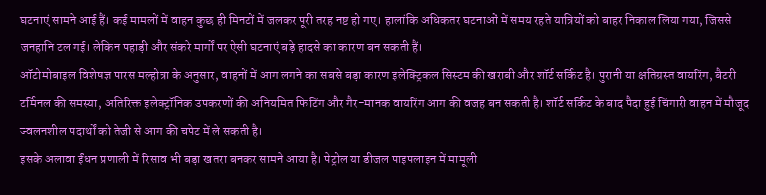घटनाएं सामने आई हैं। कई मामलों में वाहन कुछ ही मिनटों में जलकर पूरी तरह नष्ट हो गए। हालांकि अधिकतर घटनाओं में समय रहते यात्रियों को बाहर निकाल लिया गया, जिससे जनहानि टल गई। लेकिन पहाड़ी और संकरे मार्गों पर ऐसी घटनाएं बड़े हादसे का कारण बन सकती हैं।
ऑटोमोबाइल विशेषज्ञ पारस मल्होत्रा के अनुसार, वाहनों में आग लगने का सबसे बड़ा कारण इलेक्ट्रिकल सिस्टम की खराबी और शॉर्ट सर्किट है। पुरानी या क्षतिग्रस्त वायरिंग, बैटरी टर्मिनल की समस्या, अतिरिक्त इलेक्ट्रॉनिक उपकरणों की अनियमित फिटिंग और गैर-मानक वायरिंग आग की वजह बन सकती है। शॉर्ट सर्किट के बाद पैदा हुई चिंगारी वाहन में मौजूद ज्वलनशील पदार्थों को तेजी से आग की चपेट में ले सकती है।
इसके अलावा ईंधन प्रणाली में रिसाव भी बड़ा खतरा बनकर सामने आया है। पेट्रोल या डीजल पाइपलाइन में मामूली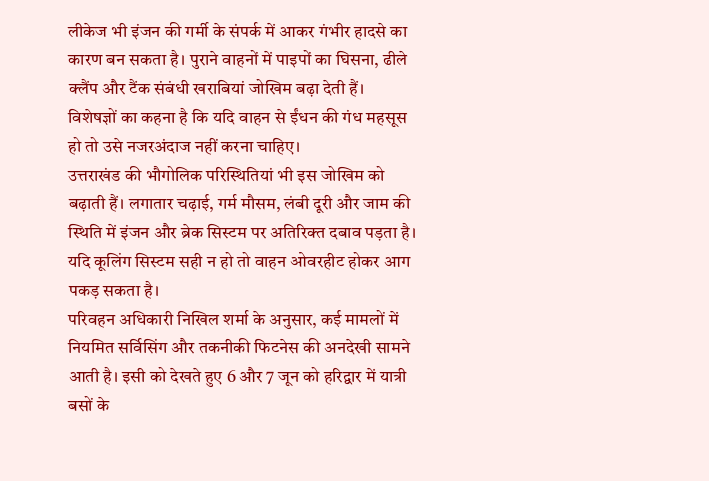लीकेज भी इंजन की गर्मी के संपर्क में आकर गंभीर हादसे का कारण बन सकता है। पुराने वाहनों में पाइपों का घिसना, ढीले क्लैंप और टैंक संबंधी खराबियां जोखिम बढ़ा देती हैं। विशेषज्ञों का कहना है कि यदि वाहन से ईंधन की गंध महसूस हो तो उसे नजरअंदाज नहीं करना चाहिए।
उत्तराखंड की भौगोलिक परिस्थितियां भी इस जोखिम को बढ़ाती हैं। लगातार चढ़ाई, गर्म मौसम, लंबी दूरी और जाम की स्थिति में इंजन और ब्रेक सिस्टम पर अतिरिक्त दबाव पड़ता है। यदि कूलिंग सिस्टम सही न हो तो वाहन ओवरहीट होकर आग पकड़ सकता है।
परिवहन अधिकारी निखिल शर्मा के अनुसार, कई मामलों में नियमित सर्विसिंग और तकनीकी फिटनेस की अनदेखी सामने आती है। इसी को देखते हुए 6 और 7 जून को हरिद्वार में यात्री बसों के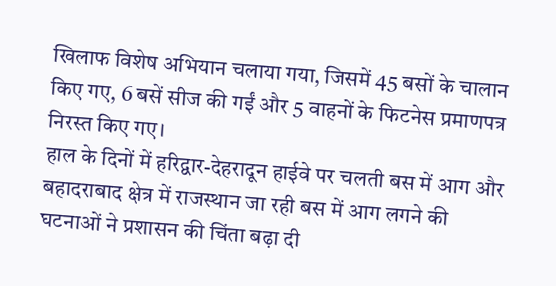खिलाफ विशेष अभियान चलाया गया, जिसमें 45 बसों के चालान किए गए, 6 बसें सीज की गईं और 5 वाहनों के फिटनेस प्रमाणपत्र निरस्त किए गए।
हाल के दिनों में हरिद्वार-देहरादून हाईवे पर चलती बस में आग और बहादराबाद क्षेत्र में राजस्थान जा रही बस में आग लगने की घटनाओं ने प्रशासन की चिंता बढ़ा दी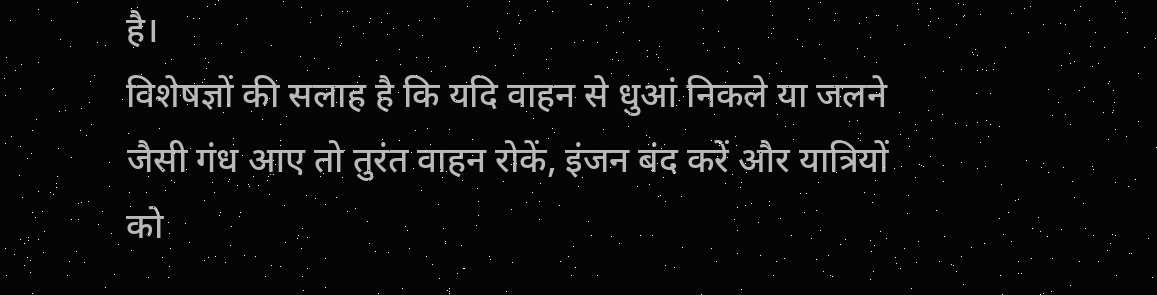है।
विशेषज्ञों की सलाह है कि यदि वाहन से धुआं निकले या जलने जैसी गंध आए तो तुरंत वाहन रोकें, इंजन बंद करें और यात्रियों को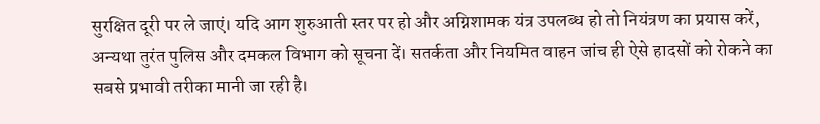सुरक्षित दूरी पर ले जाएं। यदि आग शुरुआती स्तर पर हो और अग्निशामक यंत्र उपलब्ध हो तो नियंत्रण का प्रयास करें, अन्यथा तुरंत पुलिस और दमकल विभाग को सूचना दें। सतर्कता और नियमित वाहन जांच ही ऐसे हादसों को रोकने का सबसे प्रभावी तरीका मानी जा रही है।